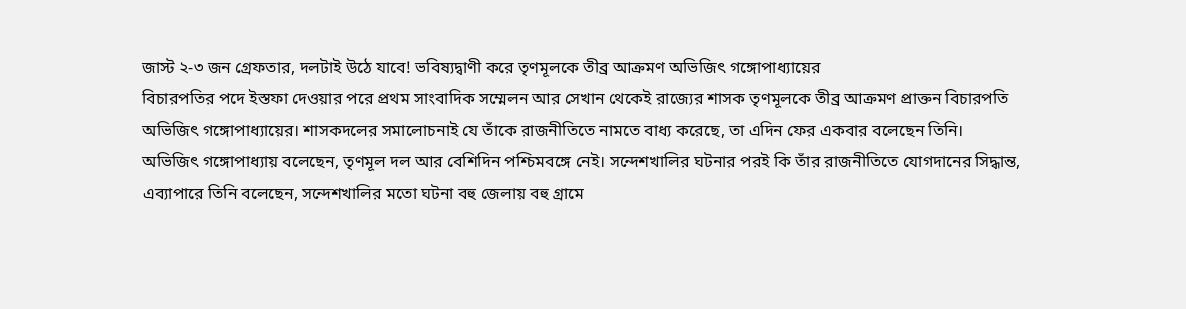জাস্ট ২-৩ জন গ্রেফতার, দলটাই উঠে যাবে! ভবিষ্যদ্বাণী করে তৃণমূলকে তীব্র আক্রমণ অভিজিৎ গঙ্গোপাধ্যায়ের
বিচারপতির পদে ইস্তফা দেওয়ার পরে প্রথম সাংবাদিক সম্মেলন আর সেখান থেকেই রাজ্যের শাসক তৃণমূলকে তীব্র আক্রমণ প্রাক্তন বিচারপতি অভিজিৎ গঙ্গোপাধ্যায়ের। শাসকদলের সমালোচনাই যে তাঁকে রাজনীতিতে নামতে বাধ্য করেছে, তা এদিন ফের একবার বলেছেন তিনি।
অভিজিৎ গঙ্গোপাধ্যায় বলেছেন, তৃণমূল দল আর বেশিদিন পশ্চিমবঙ্গে নেই। সন্দেশখালির ঘটনার পরই কি তাঁর রাজনীতিতে যোগদানের সিদ্ধান্ত, এব্যাপারে তিনি বলেছেন, সন্দেশখালির মতো ঘটনা বহু জেলায় বহু গ্রামে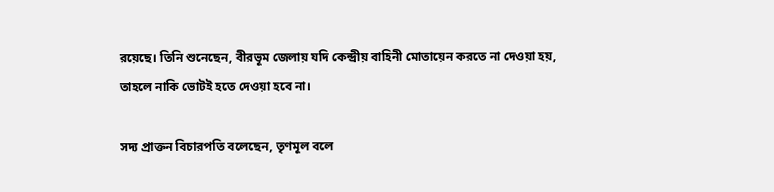রয়েছে। তিনি শুনেছেন, বীরভূম জেলায় যদি কেন্দ্রীয় বাহিনী মোতায়েন করতে না দেওয়া হয়, তাহলে নাকি ভোটই হতে দেওয়া হবে না।

সদ্য প্রাক্তন বিচারপতি বলেছেন, তৃণমূল বলে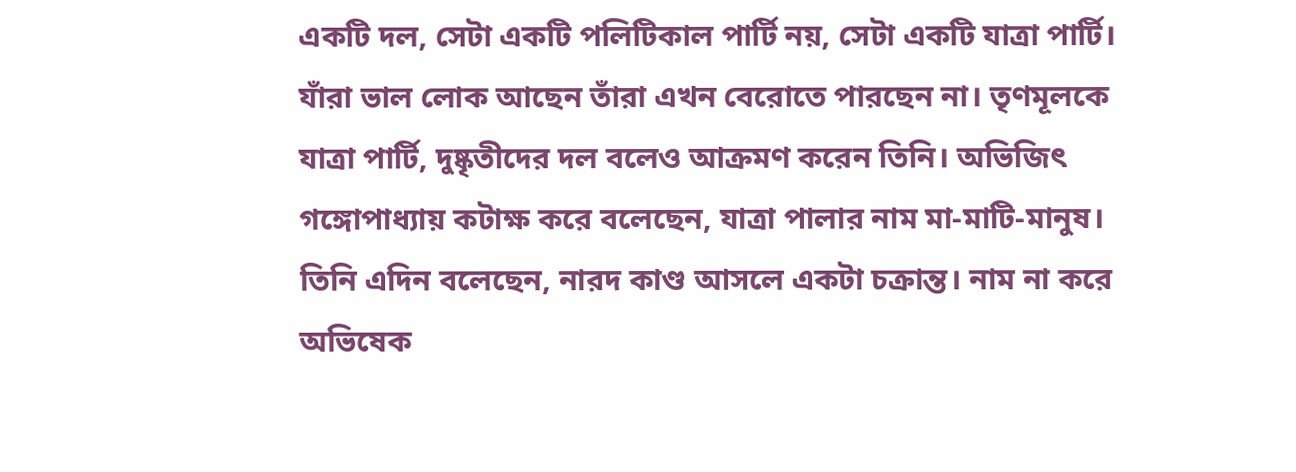একটি দল, সেটা একটি পলিটিকাল পার্টি নয়, সেটা একটি যাত্রা পার্টি। যাঁরা ভাল লোক আছেন তাঁরা এখন বেরোতে পারছেন না। তৃণমূলকে যাত্রা পার্টি, দুষ্কৃতীদের দল বলেও আক্রমণ করেন তিনি। অভিজিৎ গঙ্গোপাধ্যায় কটাক্ষ করে বলেছেন, যাত্রা পালার নাম মা-মাটি-মানুষ।
তিনি এদিন বলেছেন, নারদ কাণ্ড আসলে একটা চক্রান্ত। নাম না করে অভিষেক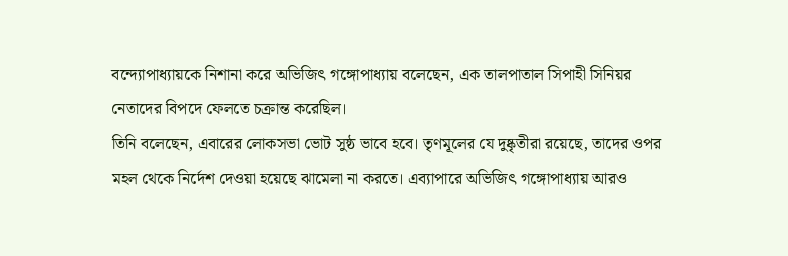বন্দ্যোপাধ্যায়কে নিশানা করে অভিজিৎ গঙ্গোপাধ্যায় বলেছেন, এক তালপাতাল সিপাহী সিনিয়র নেতাদের বিপদে ফেলতে চক্রান্ত করেছিল।
তিনি বলেছেন, এবারের লোকসভা ভোট সুষ্ঠ ভাবে হবে। তৃণমূলের যে দুষ্কৃতীরা রয়েছে, তাদের ওপর মহল থেকে নির্দেশ দেওয়া হয়েছে ঝামেলা না করতে। এব্যাপারে অভিজিৎ গঙ্গোপাধ্যায় আরও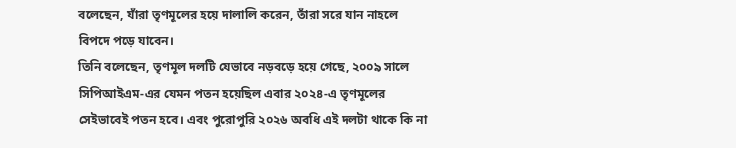বলেছেন, যাঁরা তৃণমূলের হয়ে দালালি করেন, তাঁরা সরে যান নাহলে বিপদে পড়ে যাবেন।
তিনি বলেছেন, তৃণমূল দলটি যেভাবে নড়বড়ে হয়ে গেছে, ২০০৯ সালে সিপিআইএম-এর যেমন পতন হয়েছিল এবার ২০২৪-এ তৃণমূলের সেইভাবেই পতন হবে। এবং পুরোপুরি ২০২৬ অবধি এই দলটা থাকে কি না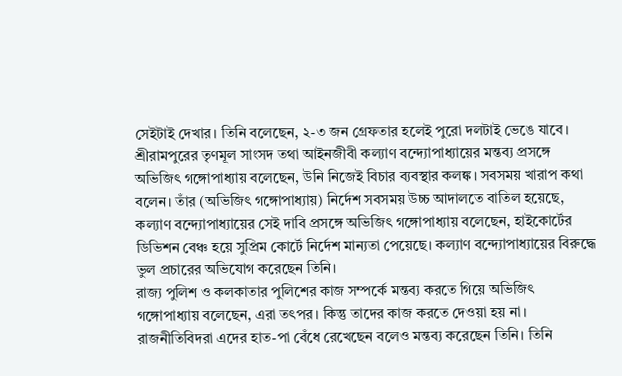সেইটাই দেখার। তিনি বলেছেন, ২-৩ জন গ্রেফতার হলেই পুরো দলটাই ভেঙে যাবে।
শ্রীরামপুরের তৃণমূল সাংসদ তথা আইনজীবী কল্যাণ বন্দ্যোপাধ্যায়ের মন্তব্য প্রসঙ্গে অভিজিৎ গঙ্গোপাধ্যায় বলেছেন, উনি নিজেই বিচার ব্যবস্থার কলঙ্ক। সবসময় খারাপ কথা বলেন। তাঁর (অভিজিৎ গঙ্গোপাধ্যায়) নির্দেশ সবসময় উচ্চ আদালতে বাতিল হয়েছে, কল্যাণ বন্দ্যোপাধ্যায়ের সেই দাবি প্রসঙ্গে অভিজিৎ গঙ্গোপাধ্যায় বলেছেন, হাইকোর্টের ডিভিশন বেঞ্চ হয়ে সুপ্রিম কোর্টে নির্দেশ মান্যতা পেয়েছে। কল্যাণ বন্দ্যোপাধ্যায়ের বিরুদ্ধে ভুল প্রচারের অভিযোগ করেছেন তিনি।
রাজ্য পুলিশ ও কলকাতার পুলিশের কাজ সম্পর্কে মন্তব্য করতে গিয়ে অভিজিৎ গঙ্গোপাধ্যায় বলেছেন, এরা তৎপর। কিন্তু তাদের কাজ করতে দেওয়া হয় না। রাজনীতিবিদরা এদের হাত-পা বেঁধে রেখেছেন বলেও মন্তব্য করেছেন তিনি। তিনি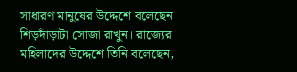সাধারণ মানুষের উদ্দেশে বলেছেন শিড়দাঁড়াটা সোজা রাখুন। রাজ্যের মহিলাদের উদ্দেশে তিনি বলেছেন,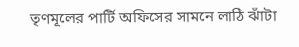তৃণমূলের পার্টি অফিসের সামনে লাঠি ঝাঁটা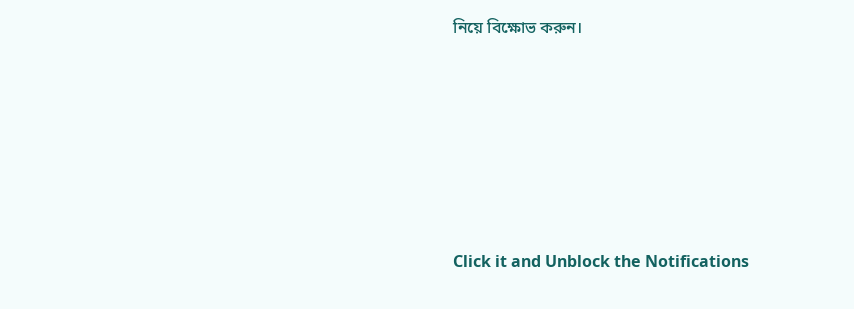নিয়ে বিক্ষোভ করুন।












Click it and Unblock the Notifications